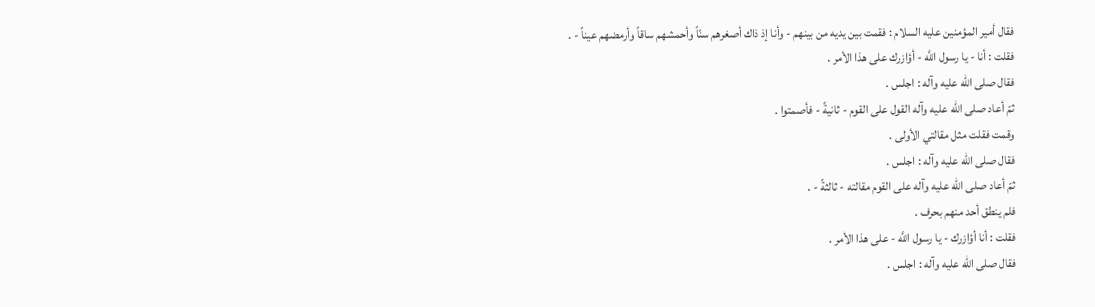فقال أمير المؤمنين عليه السلام : فقمت بين يديه من بينهم - وأنا إذ ذاك أصغرهم سنّاً وأحمشهم ساقاً وأرمضهم عيناً - .
فقلت : أنا - يا رسول اللَّه - أؤازرك على هذا الأمر .
فقال صلى الله عليه وآله : اجلس .
ثمّ أعاد صلى الله عليه وآله القول على القوم - ثانيةً - فأصمتوا .
وقمت فقلت مثل مقالتي الأولى .
فقال صلى الله عليه وآله : اجلس .
ثمّ أعاد صلى الله عليه وآله على القوم مقالته - ثالثةً - .
فلم ينطق أحد منهم بحرف .
فقلت : أنا أؤازرك - يا رسول اللَّه - على هذا الأمر .
فقال صلى الله عليه وآله : اجلس .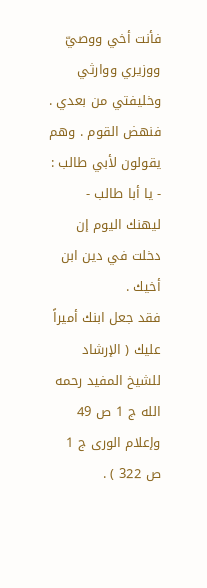فأنت أخي ووصيّ ووزيري ووارثي وخليفتي من بعدي .
فنهض القوم . وهم يقولون لأبي طالب : - يا أبا طالب - ليهنك اليوم إن دخلت في دين ابن أخيك .
فقد جعل ابنك أميراً عليك ( الإرشاد للشيخ المفيد رحمه الله ج 1 ص 49 وإعلام الورى ج 1 ص 322 ) .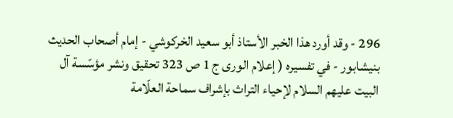296 - وقد أورد هذا الخبر الأستاذ أبو سعيد الخركوشي - إمام أصحاب الحديث بنيشابور - في تفسيره ( إعلام الورى ج 1 ص 323 تحقيق ونشر مؤسّسة آل البيت عليهم السلام لإحياء التراث بإشراف سماحة العلّامة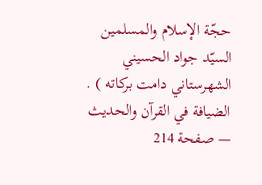حجّة الإسلام والمسلمين السيّد جواد الحسيني الشهرستاني دامت بركاته ) .
الضيافة في القرآن والحديث — صفحة 214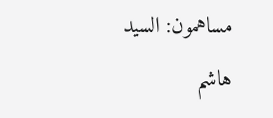مساهمون: السيد هاشم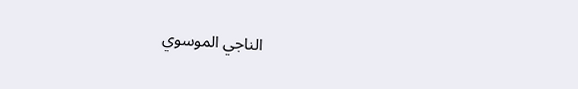الناجي الموسوي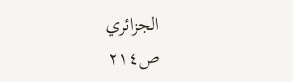الجزائري
ص٢١٤